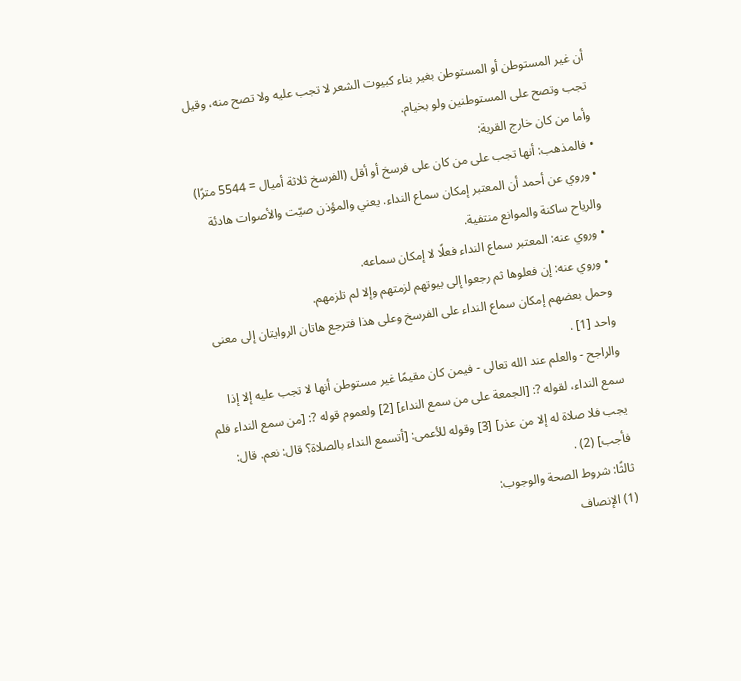أن غير المستوطن أو المستوطن بغير بناء كبيوت الشعر لا تجب عليه ولا تصح منه، وقيل تجب وتصح على المستوطنين ولو بخيام.
وأما من كان خارج القرية:
• فالمذهب: أنها تجب على من كان على فرسخ أو أقل (الفرسخ ثلاثة أميال = 5544 مترًا)
• وروي عن أحمد أن المعتبر إمكان سماع النداء. يعني والمؤذن صيّت والأصوات هادئة والرياح ساكنة والموانع منتفية.
• وروي عنه: المعتبر سماع النداء فعلًا لا إمكان سماعه.
• وروي عنه: إن فعلوها ثم رجعوا إلى بيوتهم لزمتهم وإلا لم تلزمهم.
وحمل بعضهم إمكان سماع النداء على الفرسخ وعلى هذا فترجع هاتان الروايتان إلى معنى واحد [1] .
والراجح - والعلم عند الله تعالى - فيمن كان مقيمًا غير مستوطن أنها لا تجب عليه إلا إذا سمع النداء، لقوله ?: [الجمعة على من سمع النداء] [2] ولعموم قوله ?: [من سمع النداء فلم يجب فلا صلاة له إلا من عذر] [3] وقوله للأعمى: [أتسمع النداء بالصلاة؟ قال: نعم. قال: فأجب] (2) .
ثالثًا: شروط الصحة والوجوب:
(1) الإنصاف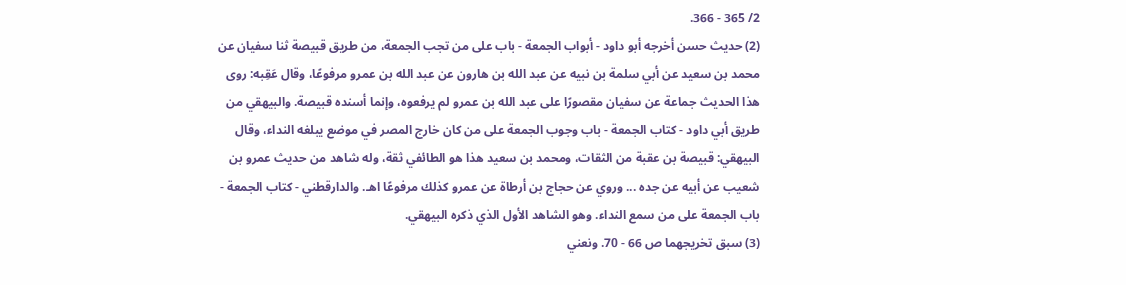2/ 365 - 366.
(2) حديث حسن أخرجه أبو داود - أبواب الجمعة - باب على من تجب الجمعة، من طريق قبيصة ثنا سفيان عن محمد بن سعيد عن أبي سلمة بن نبيه عن عبد الله بن هارون عن عبد الله بن عمرو مرفوعًا، وقال عَقِبه: روى هذا الحديث جماعة عن سفيان مقصورًا على عبد الله بن عمرو لم يرفعوه، وإنما أسنده قبيصة. والبيهقي من طريق أبي داود - كتاب الجمعة - باب وجوب الجمعة على من كان خارج المصر في موضع يبلغه النداء، وقال البيهقي: قبيصة بن عقبة من الثقات، ومحمد بن سعيد هذا هو الطائفي ثقة، وله شاهد من حديث عمرو بن شعيب عن أبيه عن جده ... وروي عن حجاج بن أرطاة عن عمرو كذلك مرفوعًا اهـ. والدارقطني - كتاب الجمعة - باب الجمعة على من سمع النداء. وهو الشاهد الأول الذي ذكره البيهقي.
(3) سبق تخريجهما ص 66 - 70. ونعني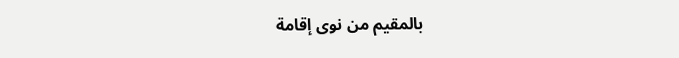بالمقيم من نوى إقامة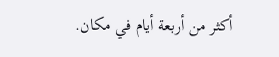أكثر من أربعة أيام في مكان.